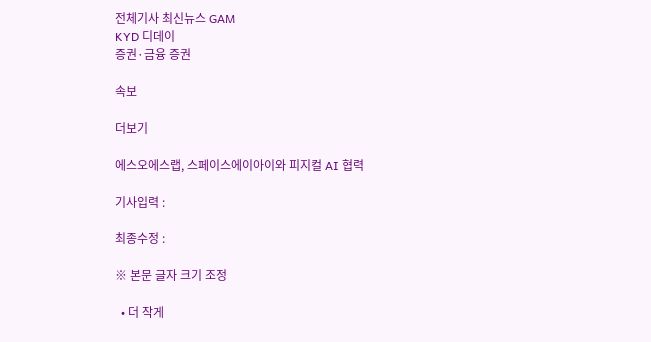전체기사 최신뉴스 GAM
KYD 디데이
증권·금융 증권

속보

더보기

에스오에스랩, 스페이스에이아이와 피지컬 AI 협력

기사입력 :

최종수정 :

※ 본문 글자 크기 조정

  • 더 작게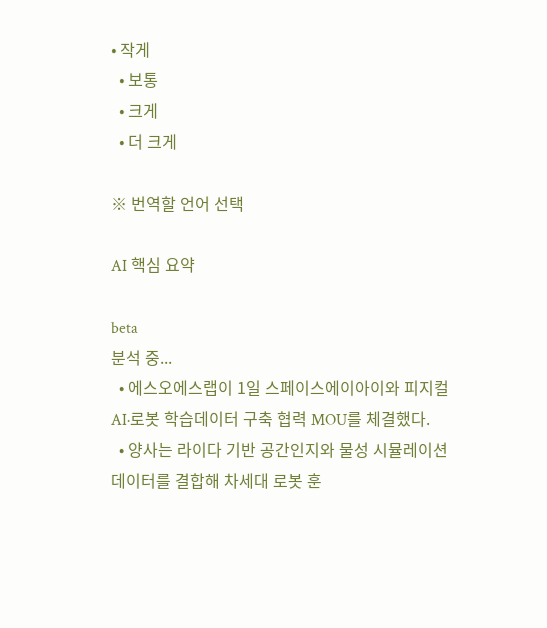• 작게
  • 보통
  • 크게
  • 더 크게

※ 번역할 언어 선택

AI 핵심 요약

beta
분석 중...
  • 에스오에스랩이 1일 스페이스에이아이와 피지컬AI·로봇 학습데이터 구축 협력 MOU를 체결했다.
  • 양사는 라이다 기반 공간인지와 물성 시뮬레이션 데이터를 결합해 차세대 로봇 훈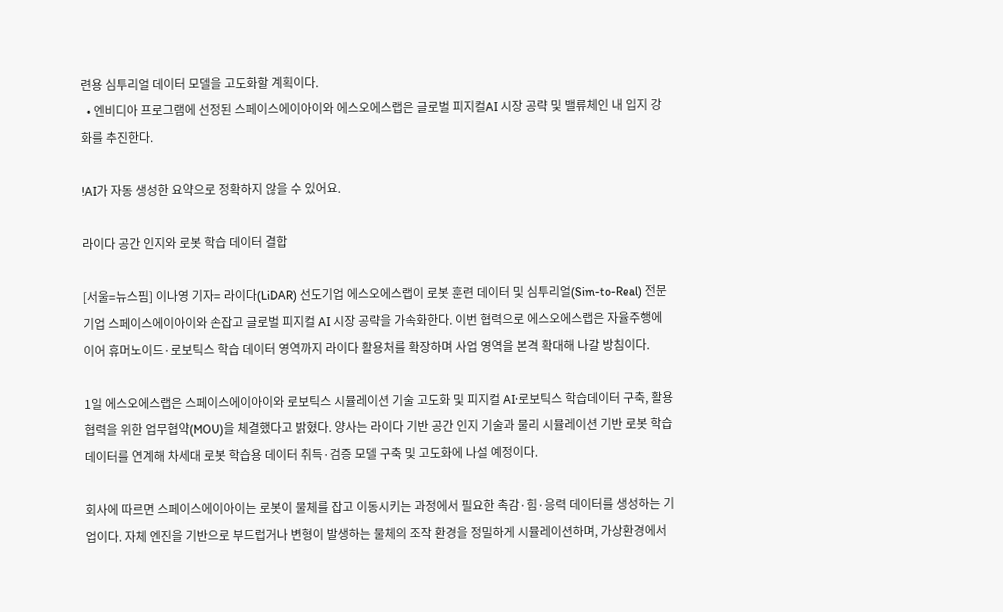련용 심투리얼 데이터 모델을 고도화할 계획이다.
  • 엔비디아 프로그램에 선정된 스페이스에이아이와 에스오에스랩은 글로벌 피지컬AI 시장 공략 및 밸류체인 내 입지 강화를 추진한다.

!AI가 자동 생성한 요약으로 정확하지 않을 수 있어요.

라이다 공간 인지와 로봇 학습 데이터 결합

[서울=뉴스핌] 이나영 기자= 라이다(LiDAR) 선도기업 에스오에스랩이 로봇 훈련 데이터 및 심투리얼(Sim-to-Real) 전문기업 스페이스에이아이와 손잡고 글로벌 피지컬 AI 시장 공략을 가속화한다. 이번 협력으로 에스오에스랩은 자율주행에 이어 휴머노이드·로보틱스 학습 데이터 영역까지 라이다 활용처를 확장하며 사업 영역을 본격 확대해 나갈 방침이다.

1일 에스오에스랩은 스페이스에이아이와 로보틱스 시뮬레이션 기술 고도화 및 피지컬 AI·로보틱스 학습데이터 구축, 활용 협력을 위한 업무협약(MOU)을 체결했다고 밝혔다. 양사는 라이다 기반 공간 인지 기술과 물리 시뮬레이션 기반 로봇 학습 데이터를 연계해 차세대 로봇 학습용 데이터 취득·검증 모델 구축 및 고도화에 나설 예정이다.

회사에 따르면 스페이스에이아이는 로봇이 물체를 잡고 이동시키는 과정에서 필요한 촉감·힘·응력 데이터를 생성하는 기업이다. 자체 엔진을 기반으로 부드럽거나 변형이 발생하는 물체의 조작 환경을 정밀하게 시뮬레이션하며, 가상환경에서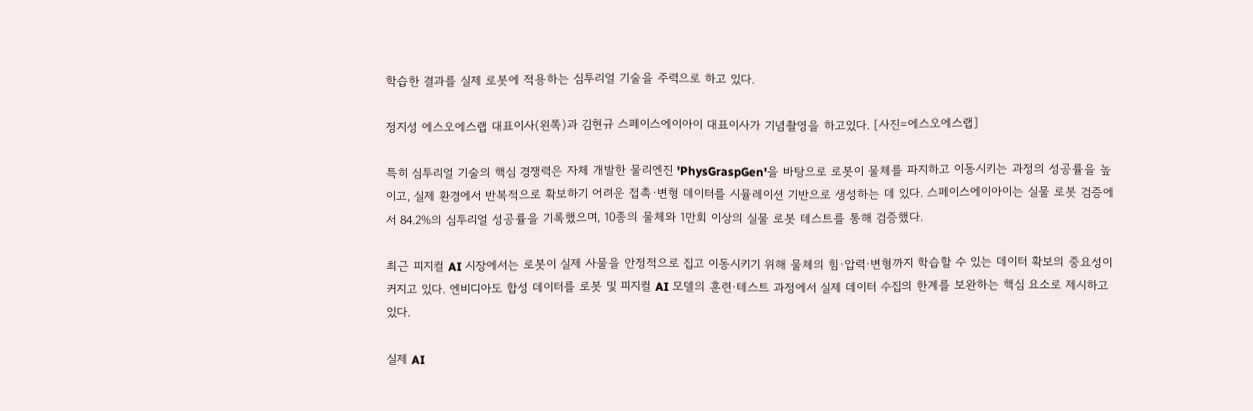학습한 결과를 실제 로봇에 적용하는 심투리얼 기술을 주력으로 하고 있다.

정지성 에스오에스랩 대표이사(왼쪽)과 김현규 스페이스에이아이 대표이사가 기념촬영을 하고있다. [사진=에스오에스랩]

특히 심투리얼 기술의 핵심 경쟁력은 자체 개발한 물리엔진 'PhysGraspGen'을 바탕으로 로봇이 물체를 파지하고 이동시키는 과정의 성공률을 높이고, 실제 환경에서 반복적으로 확보하기 어려운 접촉·변형 데이터를 시뮬레이션 기반으로 생성하는 데 있다. 스페이스에이아이는 실물 로봇 검증에서 84.2%의 심투리얼 성공률을 기록했으며, 10종의 물체와 1만회 이상의 실물 로봇 테스트를 통해 검증했다.

최근 피지컬 AI 시장에서는 로봇이 실제 사물을 안정적으로 집고 이동시키기 위해 물체의 힘·압력·변형까지 학습할 수 있는 데이터 확보의 중요성이 커지고 있다. 엔비디아도 합성 데이터를 로봇 및 피지컬 AI 모델의 훈련·테스트 과정에서 실제 데이터 수집의 한계를 보완하는 핵심 요소로 제시하고 있다.

실제 AI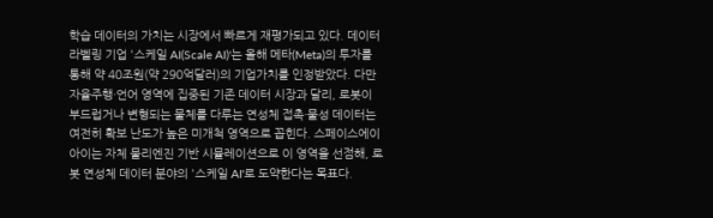학습 데이터의 가치는 시장에서 빠르게 재평가되고 있다. 데이터 라벨링 기업 '스케일 AI(Scale AI)'는 올해 메타(Meta)의 투자를 통해 약 40조원(약 290억달러)의 기업가치를 인정받았다. 다만 자율주행·언어 영역에 집중된 기존 데이터 시장과 달리, 로봇이 부드럽거나 변형되는 물체를 다루는 연성체 접촉·물성 데이터는 여전히 확보 난도가 높은 미개척 영역으로 꼽힌다. 스페이스에이아이는 자체 물리엔진 기반 시뮬레이션으로 이 영역을 선점해, 로봇 연성체 데이터 분야의 '스케일 AI'로 도약한다는 목표다.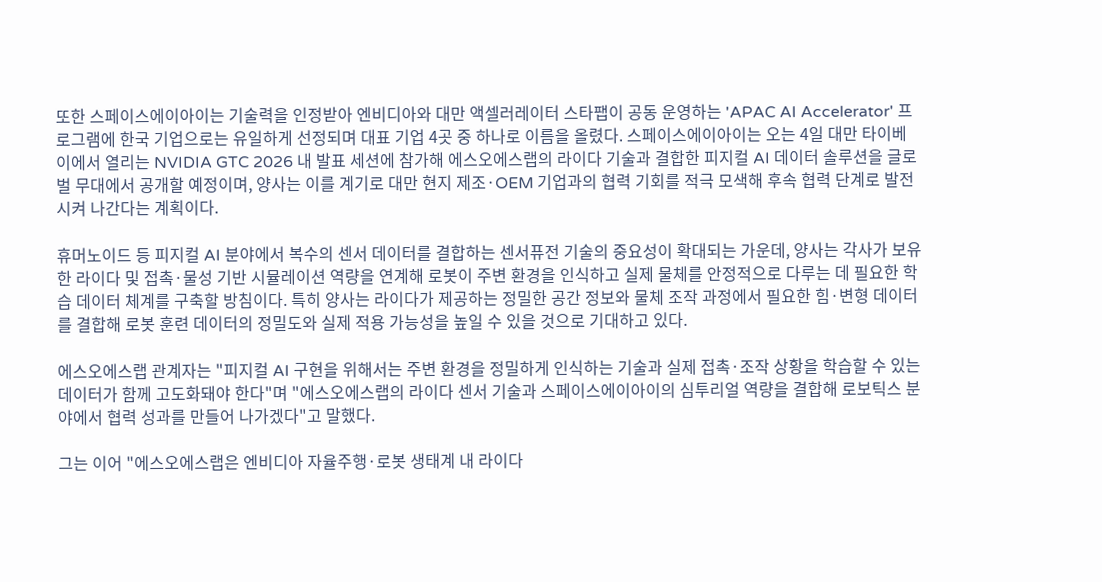또한 스페이스에이아이는 기술력을 인정받아 엔비디아와 대만 액셀러레이터 스타팹이 공동 운영하는 'APAC AI Accelerator' 프로그램에 한국 기업으로는 유일하게 선정되며 대표 기업 4곳 중 하나로 이름을 올렸다. 스페이스에이아이는 오는 4일 대만 타이베이에서 열리는 NVIDIA GTC 2026 내 발표 세션에 참가해 에스오에스랩의 라이다 기술과 결합한 피지컬 AI 데이터 솔루션을 글로벌 무대에서 공개할 예정이며, 양사는 이를 계기로 대만 현지 제조·OEM 기업과의 협력 기회를 적극 모색해 후속 협력 단계로 발전시켜 나간다는 계획이다.

휴머노이드 등 피지컬 AI 분야에서 복수의 센서 데이터를 결합하는 센서퓨전 기술의 중요성이 확대되는 가운데, 양사는 각사가 보유한 라이다 및 접촉·물성 기반 시뮬레이션 역량을 연계해 로봇이 주변 환경을 인식하고 실제 물체를 안정적으로 다루는 데 필요한 학습 데이터 체계를 구축할 방침이다. 특히 양사는 라이다가 제공하는 정밀한 공간 정보와 물체 조작 과정에서 필요한 힘·변형 데이터를 결합해 로봇 훈련 데이터의 정밀도와 실제 적용 가능성을 높일 수 있을 것으로 기대하고 있다.

에스오에스랩 관계자는 "피지컬 AI 구현을 위해서는 주변 환경을 정밀하게 인식하는 기술과 실제 접촉·조작 상황을 학습할 수 있는 데이터가 함께 고도화돼야 한다"며 "에스오에스랩의 라이다 센서 기술과 스페이스에이아이의 심투리얼 역량을 결합해 로보틱스 분야에서 협력 성과를 만들어 나가겠다"고 말했다.

그는 이어 "에스오에스랩은 엔비디아 자율주행·로봇 생태계 내 라이다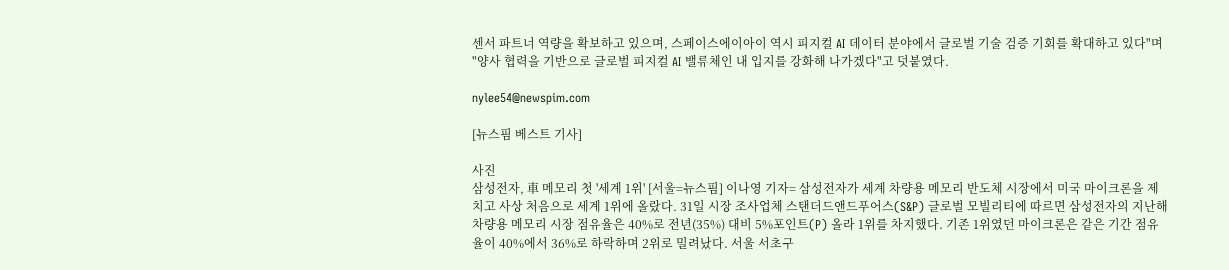센서 파트너 역량을 확보하고 있으며, 스페이스에이아이 역시 피지컬 AI 데이터 분야에서 글로벌 기술 검증 기회를 확대하고 있다"며 "양사 협력을 기반으로 글로벌 피지컬 AI 밸류체인 내 입지를 강화해 나가겠다"고 덧붙였다.

nylee54@newspim.com

[뉴스핌 베스트 기사]

사진
삼성전자, 車 메모리 첫 '세계 1위' [서울=뉴스핌] 이나영 기자= 삼성전자가 세계 차량용 메모리 반도체 시장에서 미국 마이크론을 제치고 사상 처음으로 세계 1위에 올랐다. 31일 시장 조사업체 스탠더드앤드푸어스(S&P) 글로벌 모빌리티에 따르면 삼성전자의 지난해 차량용 메모리 시장 점유율은 40%로 전년(35%) 대비 5%포인트(P) 올라 1위를 차지했다. 기존 1위였던 마이크론은 같은 기간 점유율이 40%에서 36%로 하락하며 2위로 밀려났다. 서울 서초구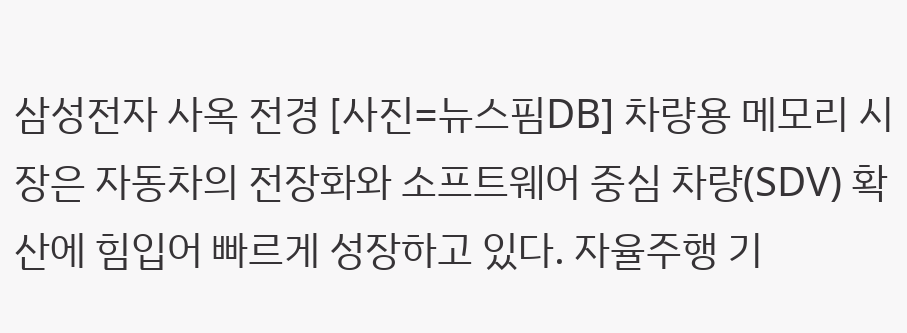삼성전자 사옥 전경 [사진=뉴스핌DB] 차량용 메모리 시장은 자동차의 전장화와 소프트웨어 중심 차량(SDV) 확산에 힘입어 빠르게 성장하고 있다. 자율주행 기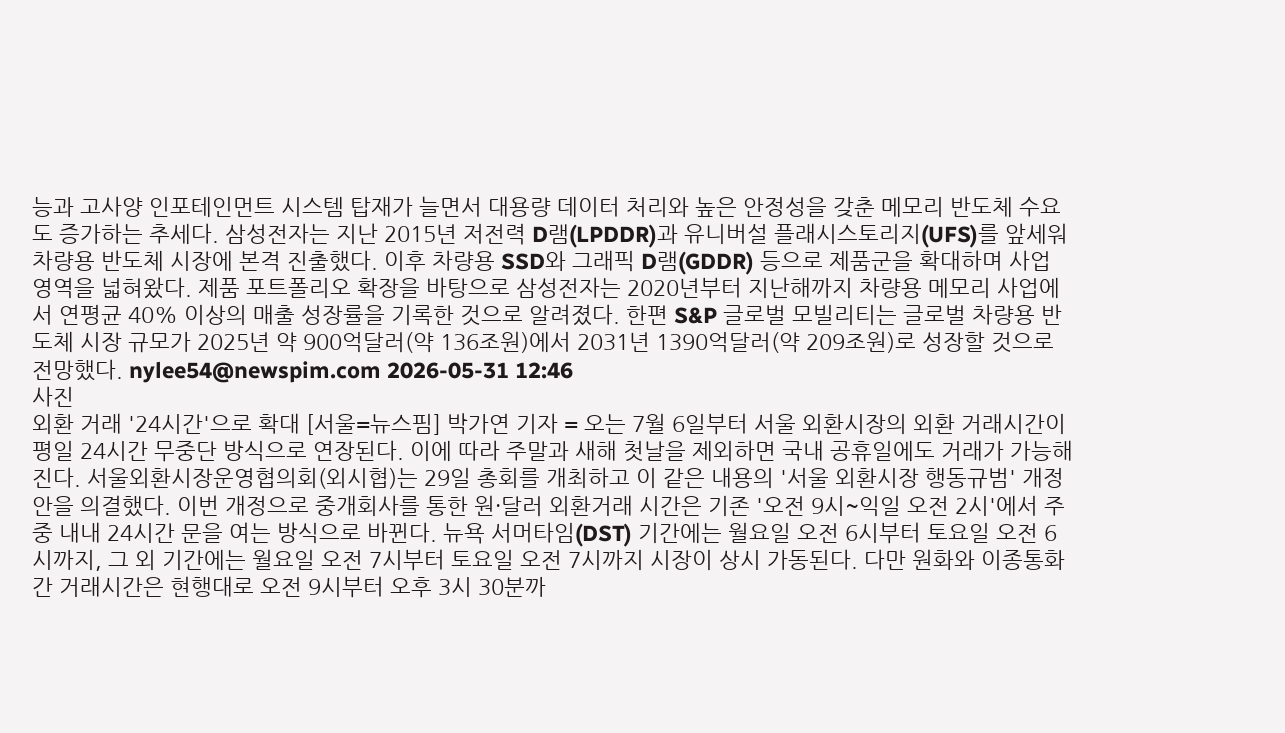능과 고사양 인포테인먼트 시스템 탑재가 늘면서 대용량 데이터 처리와 높은 안정성을 갖춘 메모리 반도체 수요도 증가하는 추세다. 삼성전자는 지난 2015년 저전력 D램(LPDDR)과 유니버설 플래시스토리지(UFS)를 앞세워 차량용 반도체 시장에 본격 진출했다. 이후 차량용 SSD와 그래픽 D램(GDDR) 등으로 제품군을 확대하며 사업 영역을 넓혀왔다. 제품 포트폴리오 확장을 바탕으로 삼성전자는 2020년부터 지난해까지 차량용 메모리 사업에서 연평균 40% 이상의 매출 성장률을 기록한 것으로 알려졌다. 한편 S&P 글로벌 모빌리티는 글로벌 차량용 반도체 시장 규모가 2025년 약 900억달러(약 136조원)에서 2031년 1390억달러(약 209조원)로 성장할 것으로 전망했다. nylee54@newspim.com 2026-05-31 12:46
사진
외환 거래 '24시간'으로 확대 [서울=뉴스핌] 박가연 기자 = 오는 7월 6일부터 서울 외환시장의 외환 거래시간이 평일 24시간 무중단 방식으로 연장된다. 이에 따라 주말과 새해 첫날을 제외하면 국내 공휴일에도 거래가 가능해진다. 서울외환시장운영협의회(외시협)는 29일 총회를 개최하고 이 같은 내용의 '서울 외환시장 행동규범' 개정안을 의결했다. 이번 개정으로 중개회사를 통한 원·달러 외환거래 시간은 기존 '오전 9시~익일 오전 2시'에서 주중 내내 24시간 문을 여는 방식으로 바뀐다. 뉴욕 서머타임(DST) 기간에는 월요일 오전 6시부터 토요일 오전 6시까지, 그 외 기간에는 월요일 오전 7시부터 토요일 오전 7시까지 시장이 상시 가동된다. 다만 원화와 이종통화 간 거래시간은 현행대로 오전 9시부터 오후 3시 30분까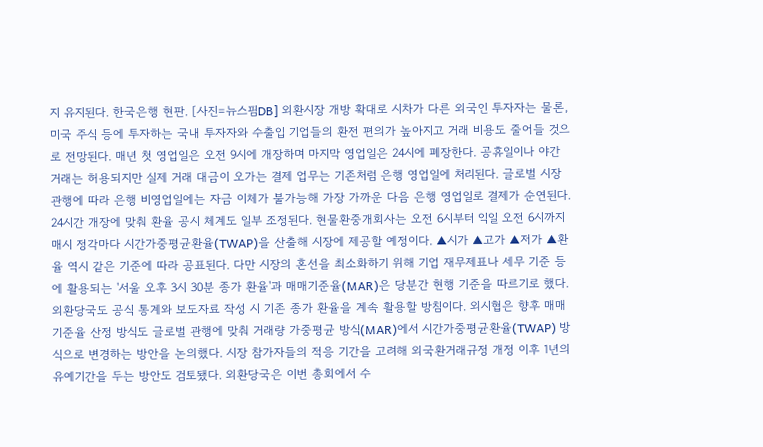지 유지된다. 한국은행 현판. [사진=뉴스핌DB] 외환시장 개방 확대로 시차가 다른 외국인 투자자는 물론, 미국 주식 등에 투자하는 국내 투자자와 수출입 기업들의 환전 편의가 높아지고 거래 비용도 줄어들 것으로 전망된다. 매년 첫 영업일은 오전 9시에 개장하며 마지막 영업일은 24시에 폐장한다. 공휴일이나 야간 거래는 허용되지만 실제 거래 대금이 오가는 결제 업무는 기존처럼 은행 영업일에 처리된다. 글로벌 시장 관행에 따라 은행 비영업일에는 자금 이체가 불가능해 가장 가까운 다음 은행 영업일로 결제가 순연된다. 24시간 개장에 맞춰 환율 공시 체계도 일부 조정된다. 현물환중개회사는 오전 6시부터 익일 오전 6시까지 매시 정각마다 시간가중평균환율(TWAP)을 산출해 시장에 제공할 예정이다. ▲시가 ▲고가 ▲저가 ▲환율 역시 같은 기준에 따라 공표된다. 다만 시장의 혼선을 최소화하기 위해 기업 재무제표나 세무 기준 등에 활용되는 '서울 오후 3시 30분 종가 환율'과 매매기준율(MAR)은 당분간 현행 기준을 따르기로 했다. 외환당국도 공식 통계와 보도자료 작성 시 기존 종가 환율을 계속 활용할 방침이다. 외시협은 향후 매매기준율 산정 방식도 글로벌 관행에 맞춰 거래량 가중평균 방식(MAR)에서 시간가중평균환율(TWAP) 방식으로 변경하는 방안을 논의했다. 시장 참가자들의 적응 기간을 고려해 외국환거래규정 개정 이후 1년의 유예기간을 두는 방안도 검토됐다. 외환당국은 이번 총회에서 수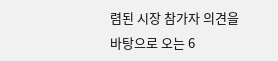렴된 시장 참가자 의견을 바탕으로 오는 6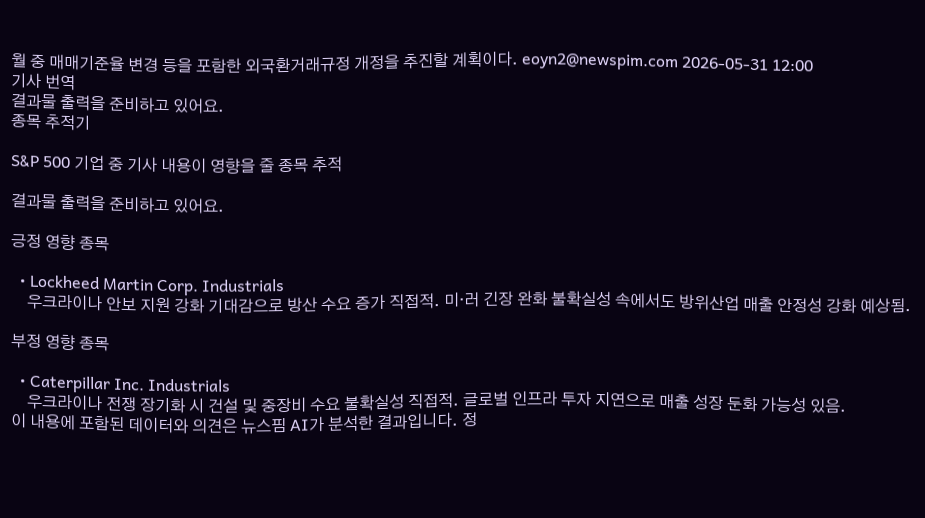월 중 매매기준율 변경 등을 포함한 외국환거래규정 개정을 추진할 계획이다. eoyn2@newspim.com 2026-05-31 12:00
기사 번역
결과물 출력을 준비하고 있어요.
종목 추적기

S&P 500 기업 중 기사 내용이 영향을 줄 종목 추적

결과물 출력을 준비하고 있어요.

긍정 영향 종목

  • Lockheed Martin Corp. Industrials
    우크라이나 안보 지원 강화 기대감으로 방산 수요 증가 직접적. 미·러 긴장 완화 불확실성 속에서도 방위산업 매출 안정성 강화 예상됨.

부정 영향 종목

  • Caterpillar Inc. Industrials
    우크라이나 전쟁 장기화 시 건설 및 중장비 수요 불확실성 직접적. 글로벌 인프라 투자 지연으로 매출 성장 둔화 가능성 있음.
이 내용에 포함된 데이터와 의견은 뉴스핌 AI가 분석한 결과입니다. 정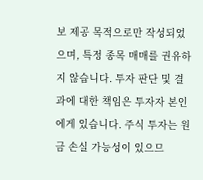보 제공 목적으로만 작성되었으며, 특정 종목 매매를 권유하지 않습니다. 투자 판단 및 결과에 대한 책임은 투자자 본인에게 있습니다. 주식 투자는 원금 손실 가능성이 있으므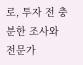로, 투자 전 충분한 조사와 전문가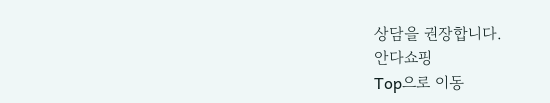상담을 권장합니다.
안다쇼핑
Top으로 이동